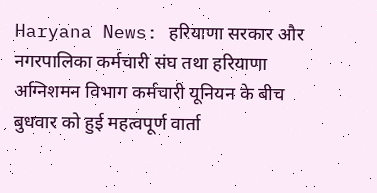Haryana News: हरियाणा सरकार और नगरपालिका कर्मचारी संघ तथा हरियाणा अग्निशमन विभाग कर्मचारी यूनियन के बीच बुधवार को हुई महत्वपूर्ण वार्ता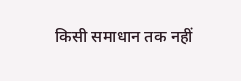किसी समाधान तक नहीं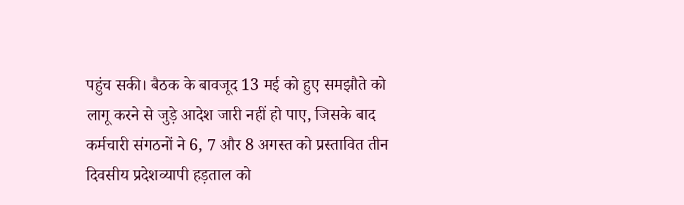पहुंच सकी। बैठक के बावजूद 13 मई को हुए समझौते को लागू करने से जुड़े आदेश जारी नहीं हो पाए, जिसके बाद कर्मचारी संगठनों ने 6, 7 और 8 अगस्त को प्रस्तावित तीन दिवसीय प्रदेशव्यापी हड़ताल को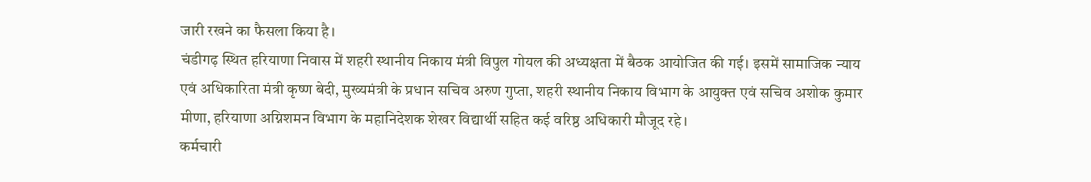जारी रखने का फैसला किया है।
चंडीगढ़ स्थित हरियाणा निवास में शहरी स्थानीय निकाय मंत्री विपुल गोयल की अध्यक्षता में बैठक आयोजित की गई। इसमें सामाजिक न्याय एवं अधिकारिता मंत्री कृष्ण बेदी, मुख्यमंत्री के प्रधान सचिव अरुण गुप्ता, शहरी स्थानीय निकाय विभाग के आयुक्त एवं सचिव अशोक कुमार मीणा, हरियाणा अग्निशमन विभाग के महानिदेशक शेखर विद्यार्थी सहित कई वरिष्ठ अधिकारी मौजूद रहे।
कर्मचारी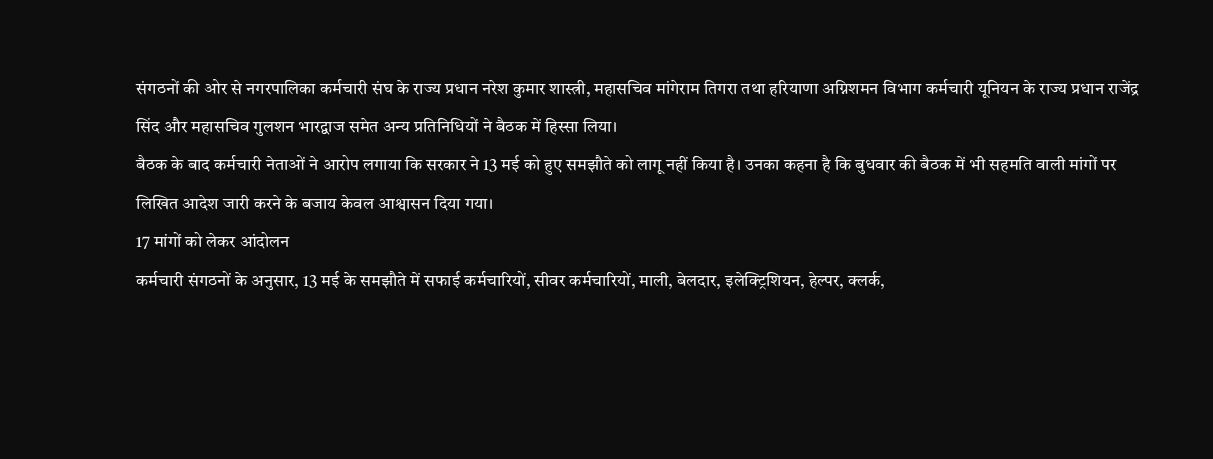संगठनों की ओर से नगरपालिका कर्मचारी संघ के राज्य प्रधान नरेश कुमार शास्त्री, महासचिव मांगेराम तिगरा तथा हरियाणा अग्निशमन विभाग कर्मचारी यूनियन के राज्य प्रधान राजेंद्र सिंद और महासचिव गुलशन भारद्वाज समेत अन्य प्रतिनिधियों ने बैठक में हिस्सा लिया।
बैठक के बाद कर्मचारी नेताओं ने आरोप लगाया कि सरकार ने 13 मई को हुए समझौते को लागू नहीं किया है। उनका कहना है कि बुधवार की बैठक में भी सहमति वाली मांगों पर लिखित आदेश जारी करने के बजाय केवल आश्वासन दिया गया।
17 मांगों को लेकर आंदोलन
कर्मचारी संगठनों के अनुसार, 13 मई के समझौते में सफाई कर्मचारियों, सीवर कर्मचारियों, माली, बेलदार, इलेक्ट्रिशियन, हेल्पर, क्लर्क,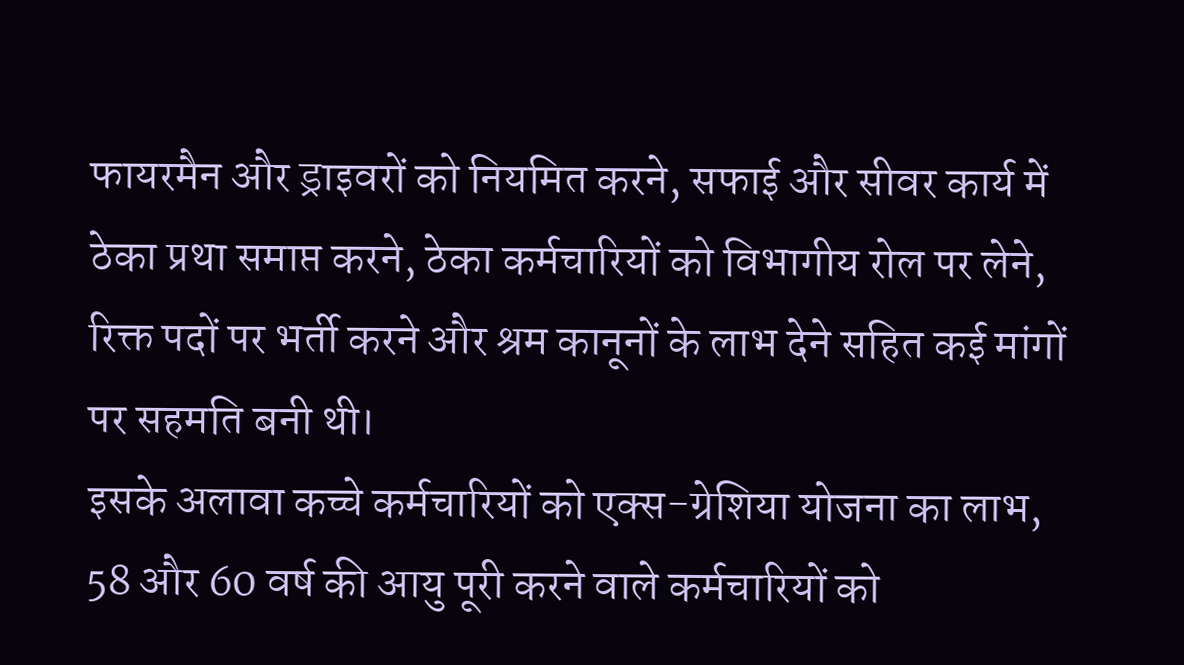फायरमैन और ड्राइवरों को नियमित करने, सफाई और सीवर कार्य में ठेका प्रथा समाप्त करने, ठेका कर्मचारियों को विभागीय रोल पर लेने, रिक्त पदों पर भर्ती करने और श्रम कानूनों के लाभ देने सहित कई मांगों पर सहमति बनी थी।
इसके अलावा कच्चे कर्मचारियों को एक्स-ग्रेशिया योजना का लाभ, 58 और 60 वर्ष की आयु पूरी करने वाले कर्मचारियों को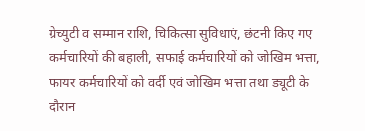ग्रेच्युटी व सम्मान राशि, चिकित्सा सुविधाएं, छंटनी किए गए कर्मचारियों की बहाली, सफाई कर्मचारियों को जोखिम भत्ता, फायर कर्मचारियों को वर्दी एवं जोखिम भत्ता तथा ड्यूटी के दौरान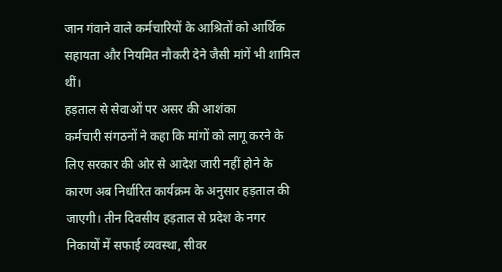जान गंवाने वाले कर्मचारियों के आश्रितों को आर्थिक सहायता और नियमित नौकरी देने जैसी मांगें भी शामिल थीं।
हड़ताल से सेवाओं पर असर की आशंका
कर्मचारी संगठनों ने कहा कि मांगों को लागू करने के लिए सरकार की ओर से आदेश जारी नहीं होने के कारण अब निर्धारित कार्यक्रम के अनुसार हड़ताल की जाएगी। तीन दिवसीय हड़ताल से प्रदेश के नगर निकायों में सफाई व्यवस्था, सीवर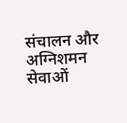संचालन और अग्निशमन सेवाओं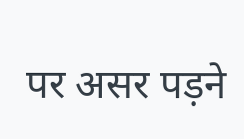पर असर पड़ने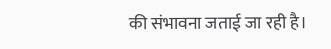की संभावना जताई जा रही है।